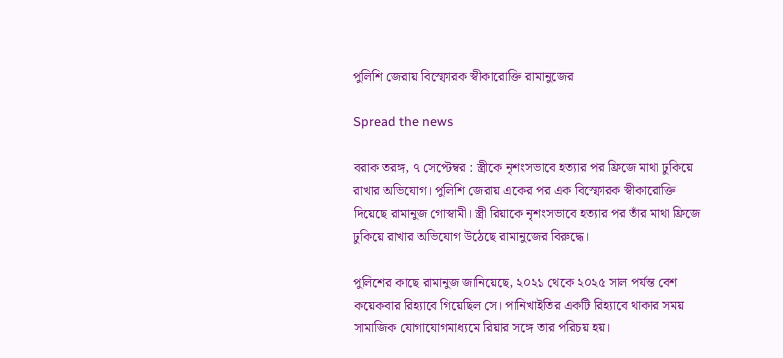পুলিশি জেরায় বিস্ফোরক স্বীকারোক্তি রামানুজের

Spread the news

বরাক তরঙ্গ, ৭ সেপ্টেম্বর : স্ত্রীকে নৃশংসভাবে হত্যার পর ফ্রিজে মাথা ঢুকিয়ে রাখার অভিযোগ। পুলিশি জেরায় একের পর এক বিস্ফোরক স্বীকারোক্তি দিয়েছে রামানুজ গোস্বামী। স্ত্রী রিয়াকে নৃশংসভাবে হত্যার পর তাঁর মাথা ফ্রিজে ঢুকিয়ে রাখার অভিযোগ উঠেছে রামানুজের বিরুদ্ধে।

পুলিশের কাছে রামানুজ জানিয়েছে, ২০২১ থেকে ২০২৫ সাল পর্যন্ত বেশ কয়েকবার রিহ্যাবে গিয়েছিল সে। পানিখাইতির একটি রিহ্যাবে থাকার সময় সামাজিক যোগাযোগমাধ্যমে রিয়ার সঙ্গে তার পরিচয় হয়।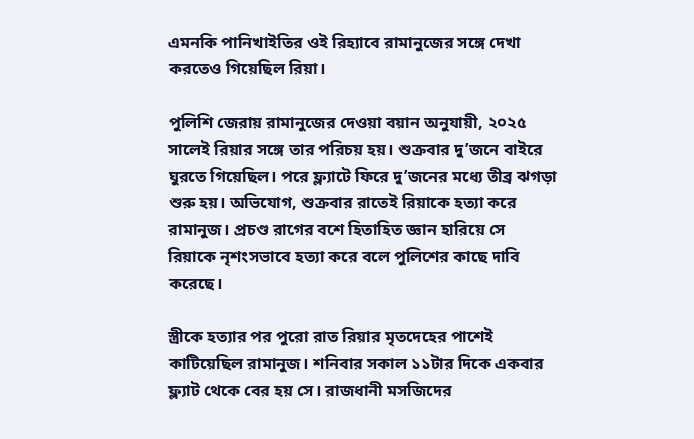এমনকি পানিখাইতির ওই রিহ্যাবে রামানুজের সঙ্গে দেখা করতেও গিয়েছিল রিয়া।

পুলিশি জেরায় রামানুজের দেওয়া বয়ান অনুযায়ী, ২০২৫ সালেই রিয়ার সঙ্গে তার পরিচয় হয়। শুক্রবার দু’জনে বাইরে ঘুরতে গিয়েছিল। পরে ফ্ল্যাটে ফিরে দু’জনের মধ্যে তীব্র ঝগড়া শুরু হয়। অভিযোগ, শুক্রবার রাতেই রিয়াকে হত্যা করে রামানুজ। প্রচণ্ড রাগের বশে হিতাহিত জ্ঞান হারিয়ে সে রিয়াকে নৃশংসভাবে হত্যা করে বলে পুলিশের কাছে দাবি করেছে।

স্ত্রীকে হত্যার পর পুরো রাত রিয়ার মৃতদেহের পাশেই কাটিয়েছিল রামানুজ। শনিবার সকাল ১১টার দিকে একবার ফ্ল্যাট থেকে বের হয় সে। রাজধানী মসজিদের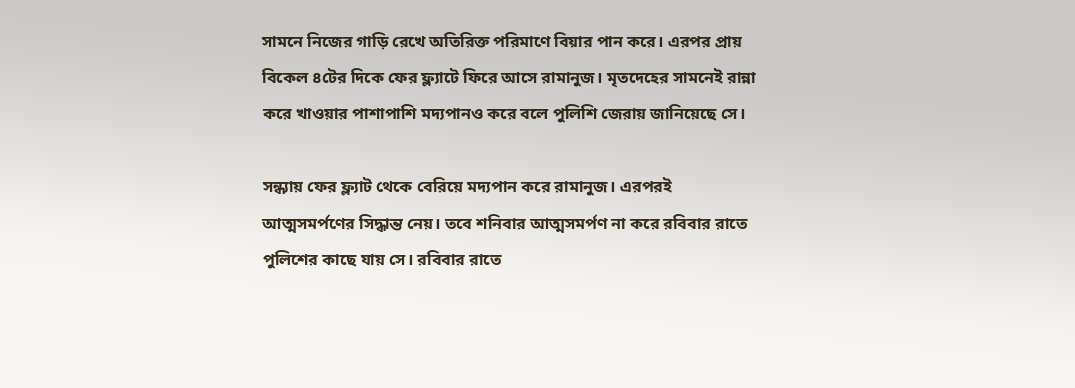সামনে নিজের গাড়ি রেখে অতিরিক্ত পরিমাণে বিয়ার পান করে। এরপর প্রায় বিকেল ৪টের দিকে ফের ফ্ল্যাটে ফিরে আসে রামানুজ। মৃতদেহের সামনেই রান্না করে খাওয়ার পাশাপাশি মদ্যপানও করে বলে পুলিশি জেরায় জানিয়েছে সে।

সন্ধ্যায় ফের ফ্ল্যাট থেকে বেরিয়ে মদ্যপান করে রামানুজ। এরপরই আত্মসমর্পণের সিদ্ধান্ত নেয়। তবে শনিবার আত্মসমর্পণ না করে রবিবার রাতে পুলিশের কাছে যায় সে। রবিবার রাতে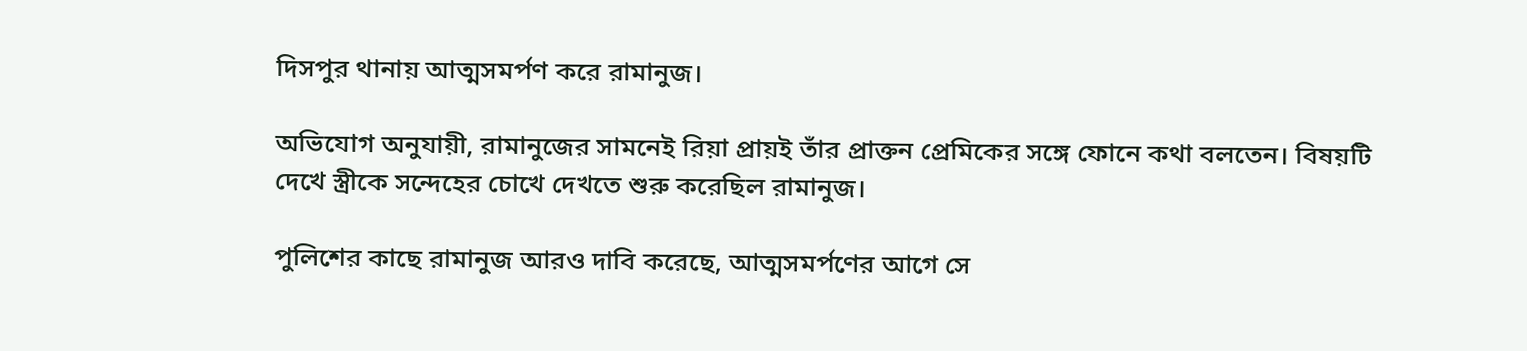দিসপুর থানায় আত্মসমর্পণ করে রামানুজ।

অভিযোগ অনুযায়ী, রামানুজের সামনেই রিয়া প্রায়ই তাঁর প্রাক্তন প্রেমিকের সঙ্গে ফোনে কথা বলতেন। বিষয়টি দেখে স্ত্রীকে সন্দেহের চোখে দেখতে শুরু করেছিল রামানুজ।

পুলিশের কাছে রামানুজ আরও দাবি করেছে, আত্মসমর্পণের আগে সে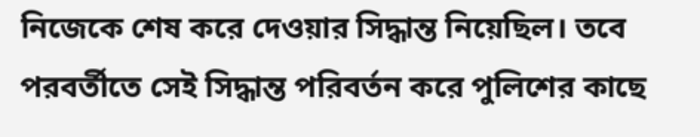নিজেকে শেষ করে দেওয়ার সিদ্ধান্ত নিয়েছিল। তবে পরবর্তীতে সেই সিদ্ধান্ত পরিবর্তন করে পুলিশের কাছে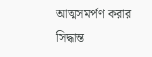আত্মসমর্পণ করার সিদ্ধান্ত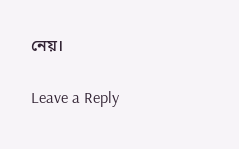নেয়।

Leave a Reply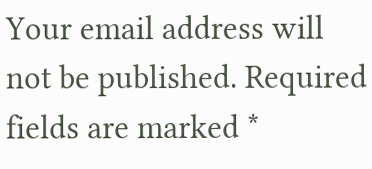Your email address will not be published. Required fields are marked *